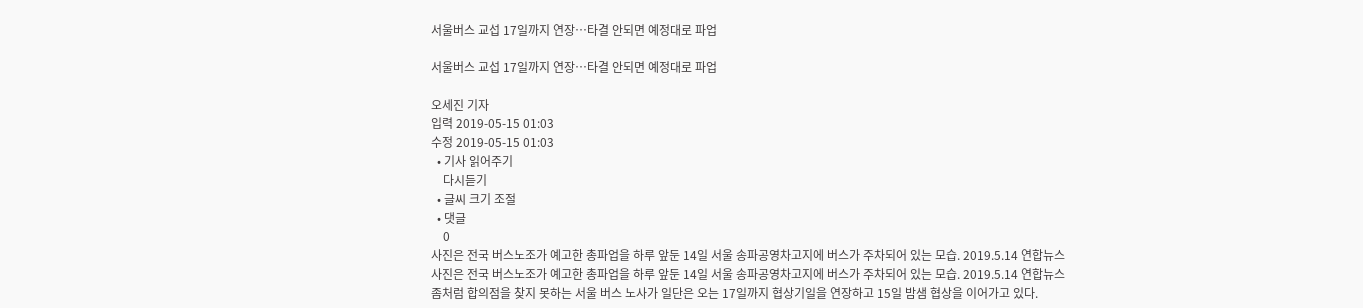서울버스 교섭 17일까지 연장…타결 안되면 예정대로 파업

서울버스 교섭 17일까지 연장…타결 안되면 예정대로 파업

오세진 기자
입력 2019-05-15 01:03
수정 2019-05-15 01:03
  • 기사 읽어주기
    다시듣기
  • 글씨 크기 조절
  • 댓글
    0
사진은 전국 버스노조가 예고한 총파업을 하루 앞둔 14일 서울 송파공영차고지에 버스가 주차되어 있는 모습. 2019.5.14 연합뉴스
사진은 전국 버스노조가 예고한 총파업을 하루 앞둔 14일 서울 송파공영차고지에 버스가 주차되어 있는 모습. 2019.5.14 연합뉴스
좀처럼 합의점을 찾지 못하는 서울 버스 노사가 일단은 오는 17일까지 협상기일을 연장하고 15일 밤샘 협상을 이어가고 있다.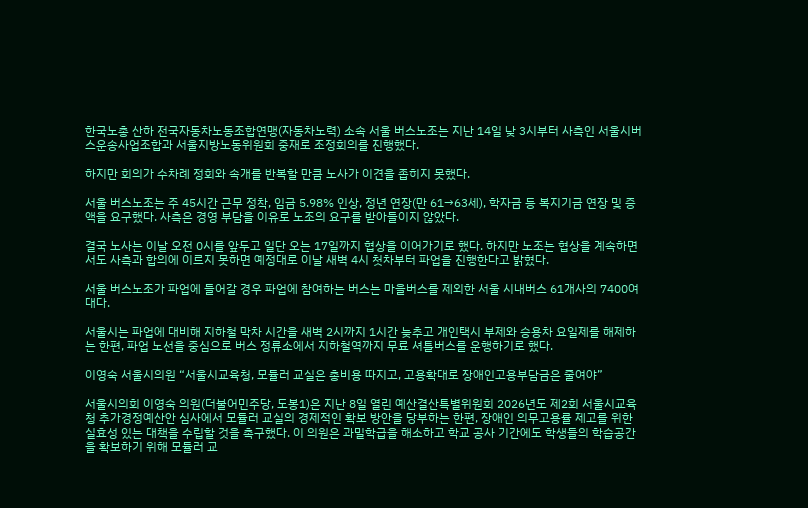한국노총 산하 전국자동차노동조합연맹(자동차노력) 소속 서울 버스노조는 지난 14일 낮 3시부터 사측인 서울시버스운송사업조합과 서울지방노동위원회 중재로 조정회의를 진행했다.

하지만 회의가 수차례 정회와 속개를 반복할 만큼 노사가 이견을 좁히지 못했다.

서울 버스노조는 주 45시간 근무 정착, 임금 5.98% 인상, 정년 연장(만 61→63세), 학자금 등 복지기금 연장 및 증액을 요구했다. 사측은 경영 부담을 이유로 노조의 요구를 받아들이지 않았다.

결국 노사는 이날 오전 0시를 앞두고 일단 오는 17일까지 협상을 이어가기로 했다. 하지만 노조는 협상을 계속하면서도 사측과 합의에 이르지 못하면 예정대로 이날 새벽 4시 첫차부터 파업을 진행한다고 밝혔다.

서울 버스노조가 파업에 들어갈 경우 파업에 참여하는 버스는 마을버스를 제외한 서울 시내버스 61개사의 7400여대다.

서울시는 파업에 대비해 지하철 막차 시간을 새벽 2시까지 1시간 늦추고 개인택시 부제와 승용차 요일제를 해제하는 한편, 파업 노선을 중심으로 버스 정류소에서 지하철역까지 무료 셔틀버스를 운행하기로 했다.

이영숙 서울시의원 “서울시교육청, 모듈러 교실은 총비용 따지고, 고용확대로 장애인고용부담금은 줄여야”

서울시의회 이영숙 의원(더불어민주당, 도봉1)은 지난 8일 열린 예산결산특별위원회 2026년도 제2회 서울시교육청 추가경정예산안 심사에서 모듈러 교실의 경제적인 확보 방안을 당부하는 한편, 장애인 의무고용률 제고를 위한 실효성 있는 대책을 수립할 것을 촉구했다. 이 의원은 과밀학급을 해소하고 학교 공사 기간에도 학생들의 학습공간을 확보하기 위해 모듈러 교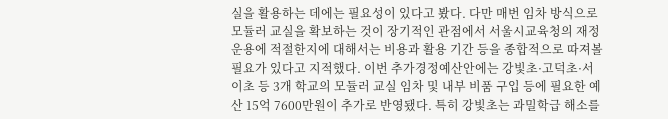실을 활용하는 데에는 필요성이 있다고 봤다. 다만 매번 임차 방식으로 모듈러 교실을 확보하는 것이 장기적인 관점에서 서울시교육청의 재정 운용에 적절한지에 대해서는 비용과 활용 기간 등을 종합적으로 따져볼 필요가 있다고 지적했다. 이번 추가경정예산안에는 강빛초·고덕초·서이초 등 3개 학교의 모듈러 교실 임차 및 내부 비품 구입 등에 필요한 예산 15억 7600만원이 추가로 반영됐다. 특히 강빛초는 과밀학급 해소를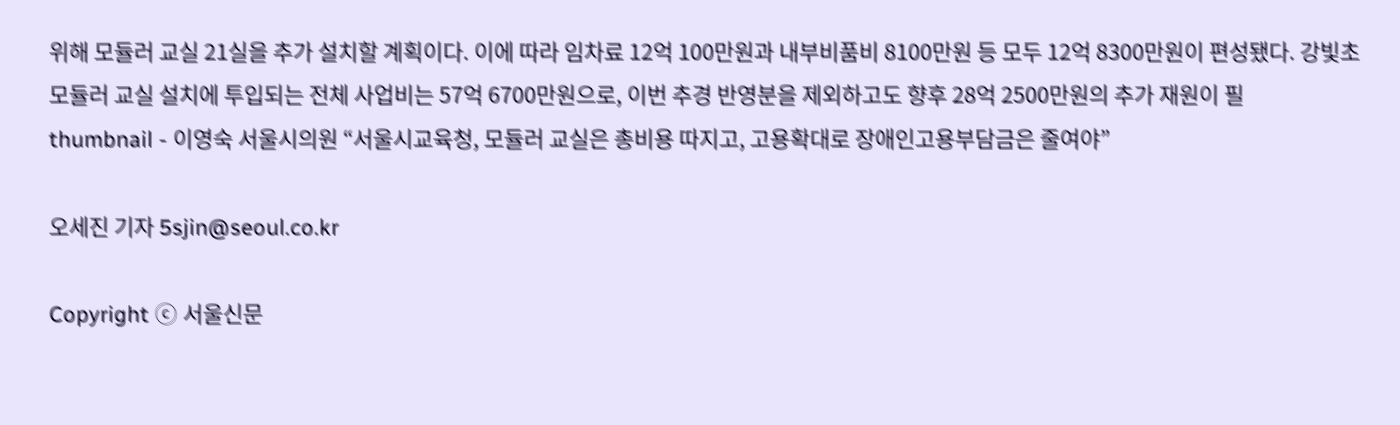위해 모듈러 교실 21실을 추가 설치할 계획이다. 이에 따라 임차료 12억 100만원과 내부비품비 8100만원 등 모두 12억 8300만원이 편성됐다. 강빛초 모듈러 교실 설치에 투입되는 전체 사업비는 57억 6700만원으로, 이번 추경 반영분을 제외하고도 향후 28억 2500만원의 추가 재원이 필
thumbnail - 이영숙 서울시의원 “서울시교육청, 모듈러 교실은 총비용 따지고, 고용확대로 장애인고용부담금은 줄여야”

오세진 기자 5sjin@seoul.co.kr

Copyright ⓒ 서울신문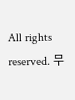All rights reserved. 무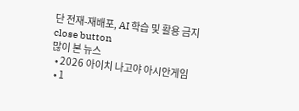단 전재-재배포, AI 학습 및 활용 금지
close button
많이 본 뉴스
  • 2026 아이치 나고야 아시안게임
  • 1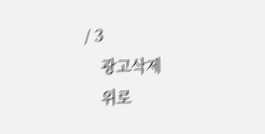/ 3
    광고삭제
    위로